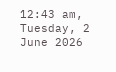12:43 am, Tuesday, 2 June 2026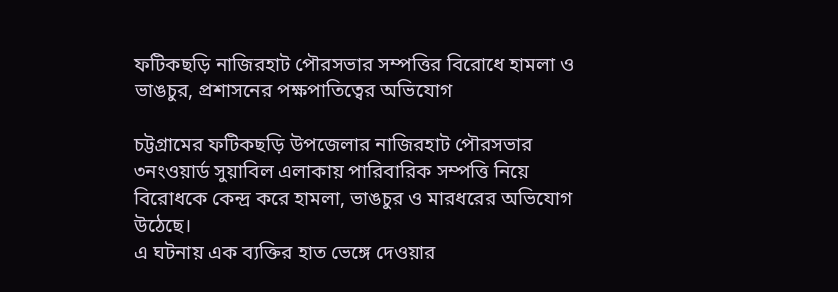ফটিকছড়ি নাজিরহাট পৌরসভার সম্পত্তির বিরোধে হামলা ও ভাঙচুর, প্রশাসনের পক্ষপাতিত্বের অভিযোগ

চট্টগ্রামের ফটিকছড়ি উপজেলার নাজিরহাট পৌরসভার ৩নংওয়ার্ড সুয়াবিল এলাকায় পারিবারিক সম্পত্তি নিয়ে বিরোধকে কেন্দ্র করে হামলা, ভাঙচুর ও মারধরের অভিযোগ উঠেছে।
এ ঘটনায় এক ব্যক্তির হাত ভেঙ্গে দেওয়ার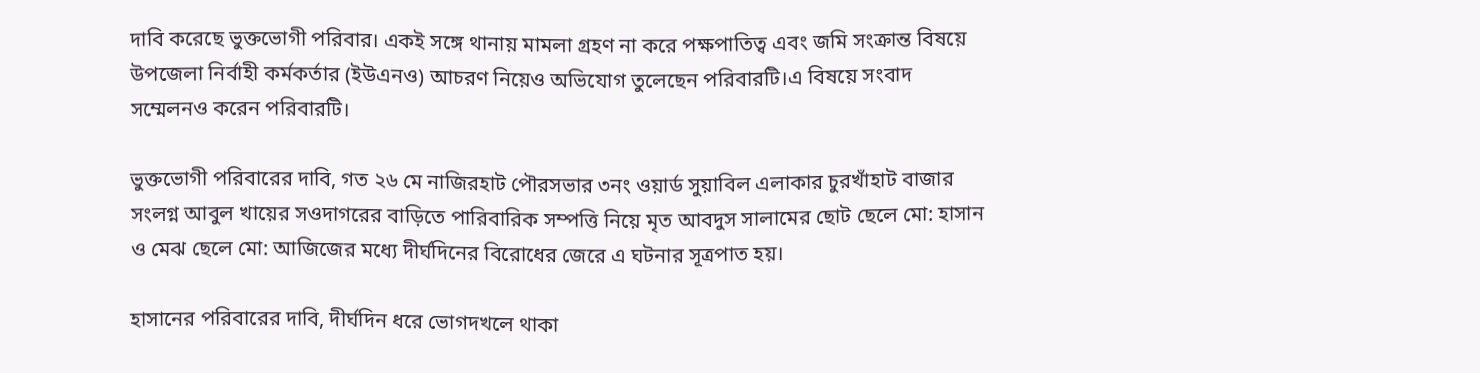দাবি করেছে ভুক্তভোগী পরিবার। একই সঙ্গে থানায় মামলা গ্রহণ না করে পক্ষপাতিত্ব এবং জমি সংক্রান্ত বিষয়ে উপজেলা নির্বাহী কর্মকর্তার (ইউএনও) আচরণ নিয়েও অভিযোগ তুলেছেন পরিবারটি।এ বিষয়ে সংবাদ সম্মেলনও করেন পরিবারটি।

ভুক্তভোগী পরিবারের দাবি, গত ২৬ মে নাজিরহাট পৌরসভার ৩নং ওয়ার্ড সুয়াবিল এলাকার চুরখাঁহাট বাজার সংলগ্ন আবুল খায়ের সওদাগরের বাড়িতে পারিবারিক সম্পত্তি নিয়ে মৃত আবদুস সালামের ছোট ছেলে মো: হাসান ও মেঝ ছেলে মো: আজিজের মধ্যে দীর্ঘদিনের বিরোধের জেরে এ ঘটনার সূত্রপাত হয়।

হাসানের পরিবারের দাবি, দীর্ঘদিন ধরে ভোগদখলে থাকা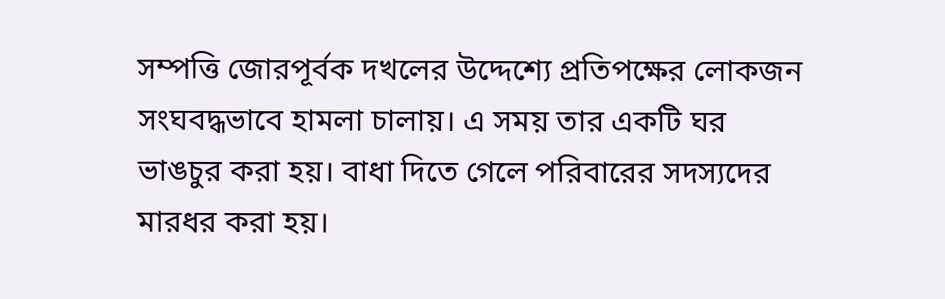সম্পত্তি জোরপূর্বক দখলের উদ্দেশ্যে প্রতিপক্ষের লোকজন সংঘবদ্ধভাবে হামলা চালায়। এ সময় তার একটি ঘর ভাঙচুর করা হয়। বাধা দিতে গেলে পরিবারের সদস্যদের মারধর করা হয়।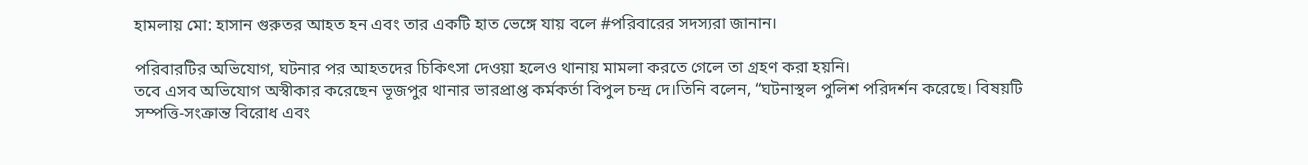হামলায় মো: হাসান গুরুতর আহত হন এবং তার একটি হাত ভেঙ্গে যায় বলে #পরিবারের সদস্যরা জানান।

পরিবারটির অভিযোগ, ঘটনার পর আহতদের চিকিৎসা দেওয়া হলেও থানায় মামলা করতে গেলে তা গ্রহণ করা হয়নি।
তবে এসব অভিযোগ অস্বীকার করেছেন ভূজপুর থানার ভারপ্রাপ্ত কর্মকর্তা বিপুল চন্দ্র দে।তিনি বলেন, “ঘটনাস্থল পুলিশ পরিদর্শন করেছে। বিষয়টি সম্পত্তি-সংক্রান্ত বিরোধ এবং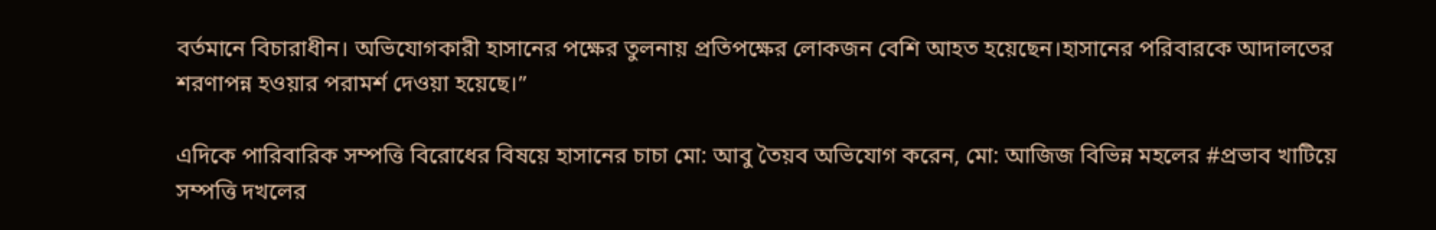বর্তমানে বিচারাধীন। অভিযোগকারী হাসানের পক্ষের তুলনায় প্রতিপক্ষের লোকজন বেশি আহত হয়েছেন।হাসানের পরিবারকে আদালতের শরণাপন্ন হওয়ার পরামর্শ দেওয়া হয়েছে।”

এদিকে পারিবারিক সম্পত্তি বিরোধের বিষয়ে হাসানের চাচা মো: আবু তৈয়ব অভিযোগ করেন, মো: আজিজ বিভিন্ন মহলের #প্রভাব খাটিয়ে সম্পত্তি দখলের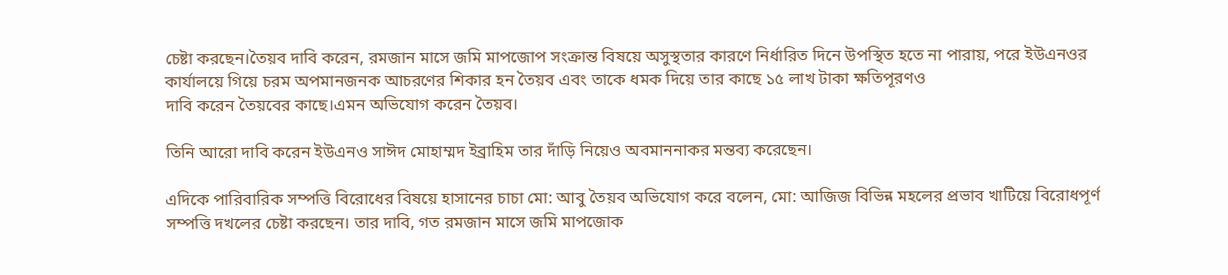চেষ্টা করছেন।তৈয়ব দাবি করেন, রমজান মাসে জমি মাপজোপ সংক্রান্ত বিষয়ে অসুস্থতার কারণে নির্ধারিত দিনে উপস্থিত হতে না পারায়, পরে ইউএনওর কার্যালয়ে গিয়ে চরম অপমানজনক আচরণের শিকার হন তৈয়ব এবং তাকে ধমক দিয়ে তার কাছে ১৫ লাখ টাকা ক্ষতিপূরণও
দাবি করেন তৈয়বের কাছে।এমন অভিযোগ করেন তৈয়ব।

তিনি আরো দাবি করেন ইউএনও সাঈদ মোহাম্মদ ইব্রাহিম তার দাঁড়ি নিয়েও অবমাননাকর মন্তব্য করেছেন।

এদিকে পারিবারিক সম্পত্তি বিরোধের বিষয়ে হাসানের চাচা মো: আবু তৈয়ব অভিযোগ করে বলেন, মো: আজিজ বিভিন্ন মহলের প্রভাব খাটিয়ে বিরোধপূর্ণ সম্পত্তি দখলের চেষ্টা করছেন। তার দাবি, গত রমজান মাসে জমি মাপজোক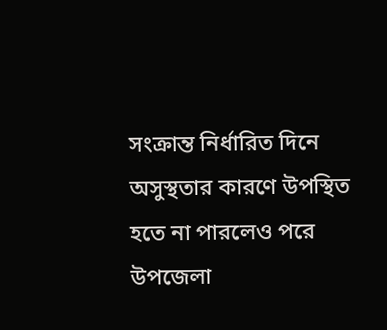সংক্রান্ত নির্ধারিত দিনে অসুস্থতার কারণে উপস্থিত হতে না পারলেও পরে উপজেলা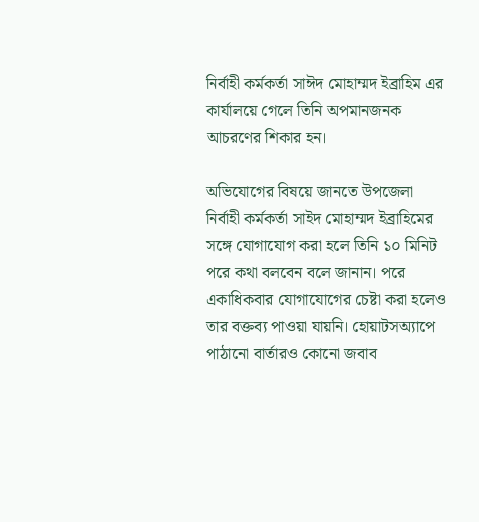নির্বাহী কর্মকর্তা সাঈদ মোহাম্মদ ইব্রাহিম এর কার্যালয়ে গেলে তিনি অপমানজনক আচরণের শিকার হন।

অভিযোগের বিষয়ে জানতে উপজেলা নির্বাহী কর্মকর্তা সাইদ মোহাম্মদ ইব্রাহিমের সঙ্গে যোগাযোগ করা হলে তিনি ১০ মিনিট পরে কথা বলবেন বলে জানান। পরে একাধিকবার যোগাযোগের চেষ্টা করা হলেও তার বক্তব্য পাওয়া যায়নি। হোয়াটসঅ্যাপে পাঠানো বার্তারও কোনো জবাব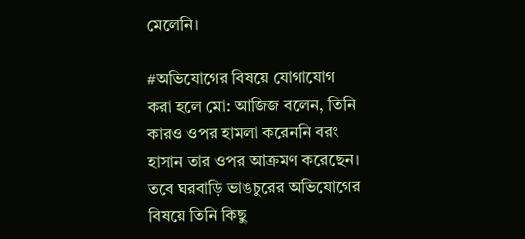মেলেনি।

#অভিযোগের বিষয়ে যোগাযোগ করা হলে মো: আজিজ বলেন, তিনি কারও ওপর হামলা করেননি বরং হাসান তার ওপর আক্রমণ করেছেন। তবে ঘরবাড়ি ভাঙচুরের অভিযোগের বিষয়ে তিনি কিছু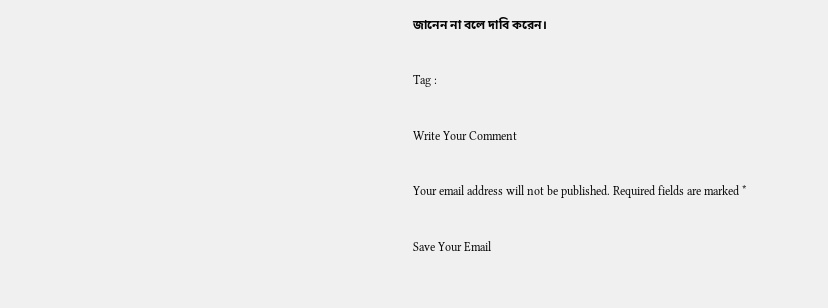জানেন না বলে দাবি করেন।

Tag :

Write Your Comment

Your email address will not be published. Required fields are marked *

Save Your Email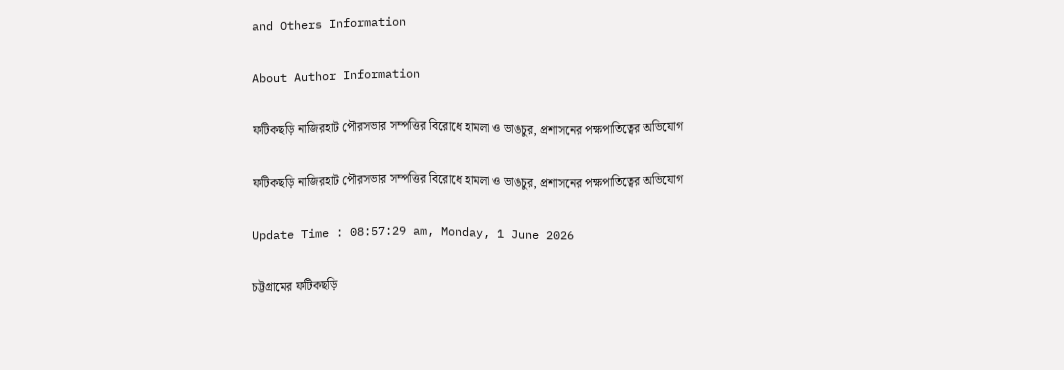and Others Information

About Author Information

ফটিকছড়ি নাজিরহাট পৌরসভার সম্পত্তির বিরোধে হামলা ও ভাঙচুর, প্রশাসনের পক্ষপাতিত্বের অভিযোগ

ফটিকছড়ি নাজিরহাট পৌরসভার সম্পত্তির বিরোধে হামলা ও ভাঙচুর, প্রশাসনের পক্ষপাতিত্বের অভিযোগ

Update Time : 08:57:29 am, Monday, 1 June 2026

চট্টগ্রামের ফটিকছড়ি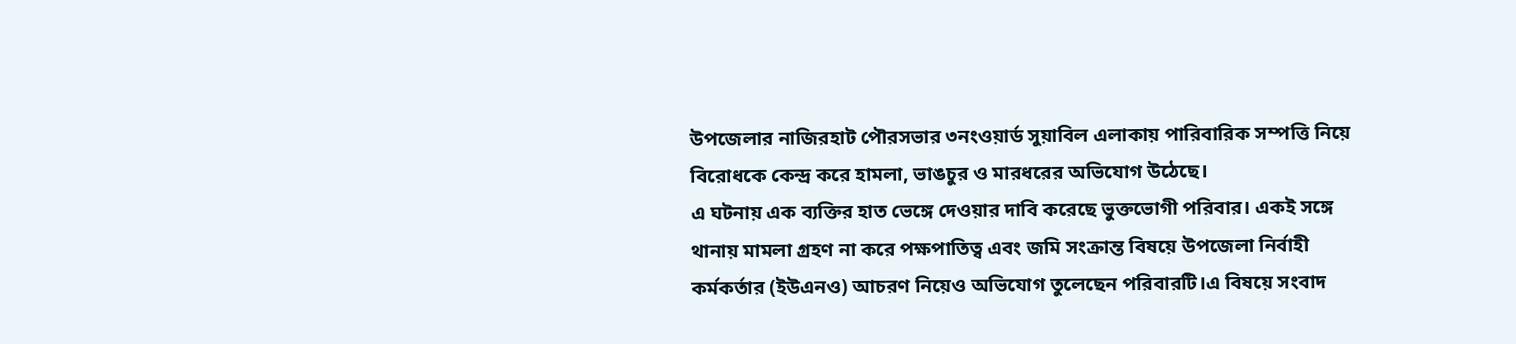উপজেলার নাজিরহাট পৌরসভার ৩নংওয়ার্ড সুয়াবিল এলাকায় পারিবারিক সম্পত্তি নিয়ে বিরোধকে কেন্দ্র করে হামলা, ভাঙচুর ও মারধরের অভিযোগ উঠেছে।
এ ঘটনায় এক ব্যক্তির হাত ভেঙ্গে দেওয়ার দাবি করেছে ভুক্তভোগী পরিবার। একই সঙ্গে থানায় মামলা গ্রহণ না করে পক্ষপাতিত্ব এবং জমি সংক্রান্ত বিষয়ে উপজেলা নির্বাহী কর্মকর্তার (ইউএনও) আচরণ নিয়েও অভিযোগ তুলেছেন পরিবারটি।এ বিষয়ে সংবাদ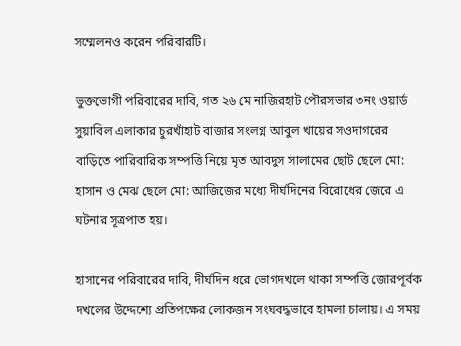সম্মেলনও করেন পরিবারটি।

ভুক্তভোগী পরিবারের দাবি, গত ২৬ মে নাজিরহাট পৌরসভার ৩নং ওয়ার্ড সুয়াবিল এলাকার চুরখাঁহাট বাজার সংলগ্ন আবুল খায়ের সওদাগরের বাড়িতে পারিবারিক সম্পত্তি নিয়ে মৃত আবদুস সালামের ছোট ছেলে মো: হাসান ও মেঝ ছেলে মো: আজিজের মধ্যে দীর্ঘদিনের বিরোধের জেরে এ ঘটনার সূত্রপাত হয়।

হাসানের পরিবারের দাবি, দীর্ঘদিন ধরে ভোগদখলে থাকা সম্পত্তি জোরপূর্বক দখলের উদ্দেশ্যে প্রতিপক্ষের লোকজন সংঘবদ্ধভাবে হামলা চালায়। এ সময়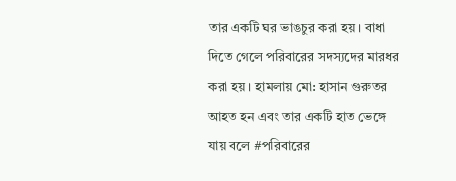তার একটি ঘর ভাঙচুর করা হয়। বাধা দিতে গেলে পরিবারের সদস্যদের মারধর করা হয়। হামলায় মো: হাসান গুরুতর আহত হন এবং তার একটি হাত ভেঙ্গে যায় বলে #পরিবারের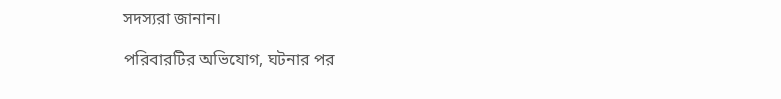সদস্যরা জানান।

পরিবারটির অভিযোগ, ঘটনার পর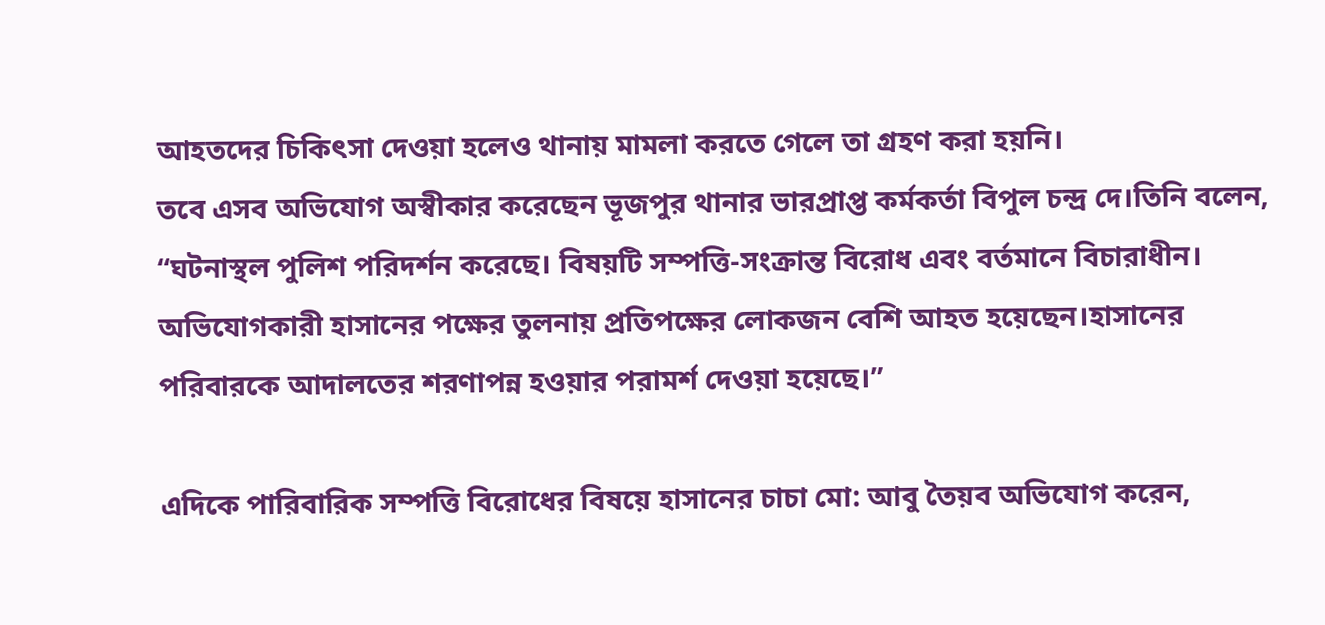আহতদের চিকিৎসা দেওয়া হলেও থানায় মামলা করতে গেলে তা গ্রহণ করা হয়নি।
তবে এসব অভিযোগ অস্বীকার করেছেন ভূজপুর থানার ভারপ্রাপ্ত কর্মকর্তা বিপুল চন্দ্র দে।তিনি বলেন, “ঘটনাস্থল পুলিশ পরিদর্শন করেছে। বিষয়টি সম্পত্তি-সংক্রান্ত বিরোধ এবং বর্তমানে বিচারাধীন। অভিযোগকারী হাসানের পক্ষের তুলনায় প্রতিপক্ষের লোকজন বেশি আহত হয়েছেন।হাসানের পরিবারকে আদালতের শরণাপন্ন হওয়ার পরামর্শ দেওয়া হয়েছে।”

এদিকে পারিবারিক সম্পত্তি বিরোধের বিষয়ে হাসানের চাচা মো: আবু তৈয়ব অভিযোগ করেন,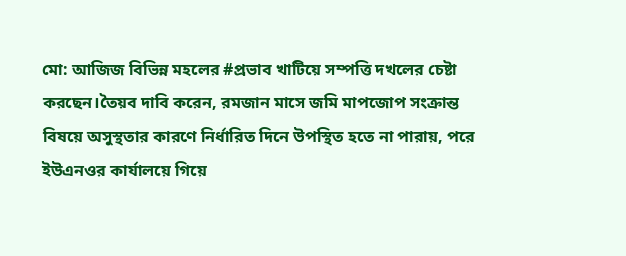মো: আজিজ বিভিন্ন মহলের #প্রভাব খাটিয়ে সম্পত্তি দখলের চেষ্টা করছেন।তৈয়ব দাবি করেন, রমজান মাসে জমি মাপজোপ সংক্রান্ত বিষয়ে অসুস্থতার কারণে নির্ধারিত দিনে উপস্থিত হতে না পারায়, পরে ইউএনওর কার্যালয়ে গিয়ে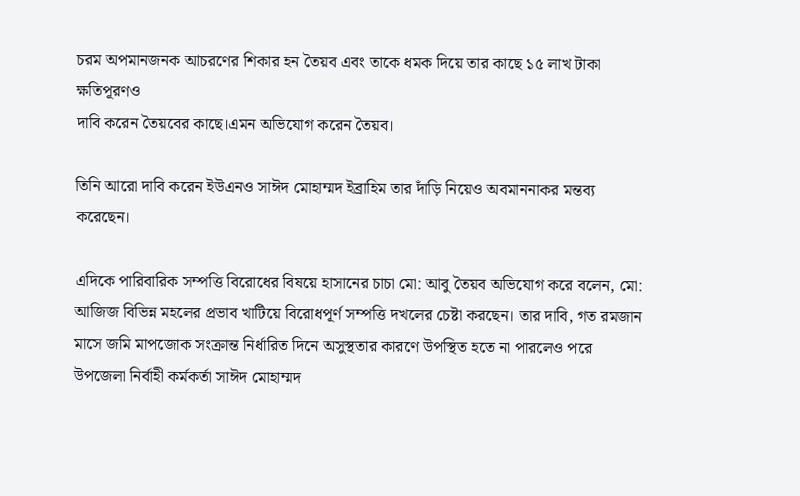চরম অপমানজনক আচরণের শিকার হন তৈয়ব এবং তাকে ধমক দিয়ে তার কাছে ১৫ লাখ টাকা ক্ষতিপূরণও
দাবি করেন তৈয়বের কাছে।এমন অভিযোগ করেন তৈয়ব।

তিনি আরো দাবি করেন ইউএনও সাঈদ মোহাম্মদ ইব্রাহিম তার দাঁড়ি নিয়েও অবমাননাকর মন্তব্য করেছেন।

এদিকে পারিবারিক সম্পত্তি বিরোধের বিষয়ে হাসানের চাচা মো: আবু তৈয়ব অভিযোগ করে বলেন, মো: আজিজ বিভিন্ন মহলের প্রভাব খাটিয়ে বিরোধপূর্ণ সম্পত্তি দখলের চেষ্টা করছেন। তার দাবি, গত রমজান মাসে জমি মাপজোক সংক্রান্ত নির্ধারিত দিনে অসুস্থতার কারণে উপস্থিত হতে না পারলেও পরে উপজেলা নির্বাহী কর্মকর্তা সাঈদ মোহাম্মদ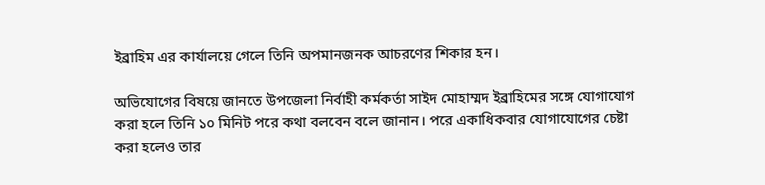ইব্রাহিম এর কার্যালয়ে গেলে তিনি অপমানজনক আচরণের শিকার হন।

অভিযোগের বিষয়ে জানতে উপজেলা নির্বাহী কর্মকর্তা সাইদ মোহাম্মদ ইব্রাহিমের সঙ্গে যোগাযোগ করা হলে তিনি ১০ মিনিট পরে কথা বলবেন বলে জানান। পরে একাধিকবার যোগাযোগের চেষ্টা করা হলেও তার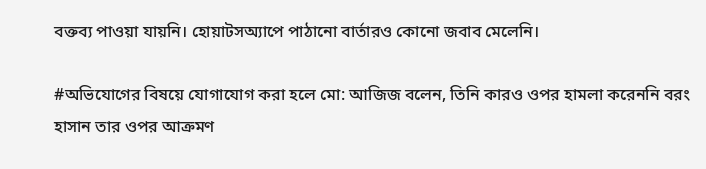বক্তব্য পাওয়া যায়নি। হোয়াটসঅ্যাপে পাঠানো বার্তারও কোনো জবাব মেলেনি।

#অভিযোগের বিষয়ে যোগাযোগ করা হলে মো: আজিজ বলেন, তিনি কারও ওপর হামলা করেননি বরং হাসান তার ওপর আক্রমণ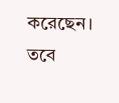করেছেন। তবে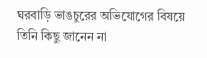ঘরবাড়ি ভাঙচুরের অভিযোগের বিষয়ে তিনি কিছু জানেন না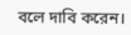বলে দাবি করেন।